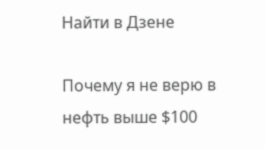Найти в Дзене

Почему я не верю в нефть выше $100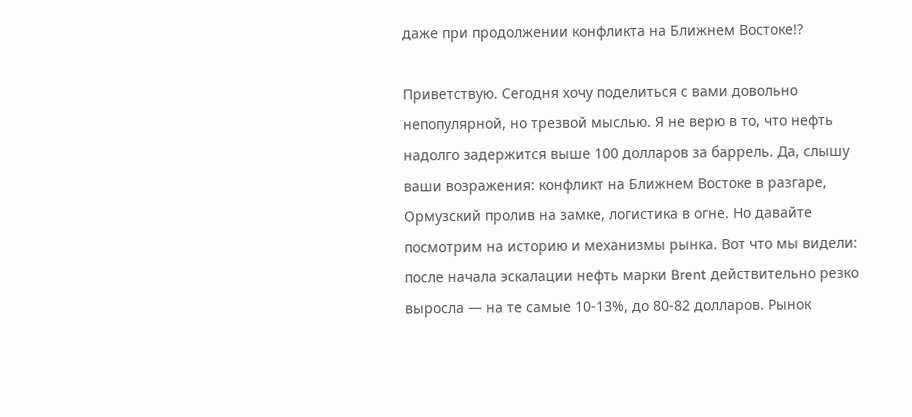даже при продолжении конфликта на Ближнем Востоке!?

Приветствую. Сегодня хочу поделиться с вами довольно непопулярной, но трезвой мыслью. Я не верю в то, что нефть надолго задержится выше 100 долларов за баррель. Да, слышу ваши возражения: конфликт на Ближнем Востоке в разгаре, Ормузский пролив на замке, логистика в огне. Но давайте посмотрим на историю и механизмы рынка. Вот что мы видели: после начала эскалации нефть марки Brent действительно резко выросла — на те самые 10-13%, до 80-82 долларов. Рынок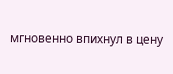мгновенно впихнул в цену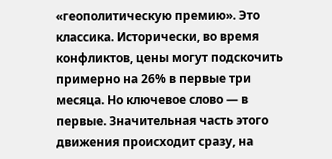«геополитическую премию». Это классика. Исторически, во время конфликтов, цены могут подскочить примерно на 26% в первые три месяца. Но ключевое слово — в первые. Значительная часть этого движения происходит сразу, на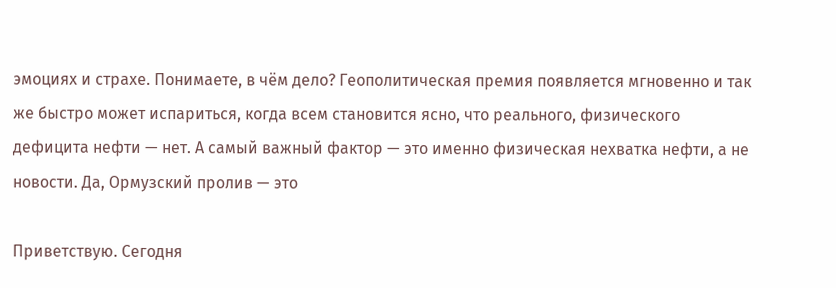эмоциях и страхе. Понимаете, в чём дело? Геополитическая премия появляется мгновенно и так же быстро может испариться, когда всем становится ясно, что реального, физического дефицита нефти — нет. А самый важный фактор — это именно физическая нехватка нефти, а не новости. Да, Ормузский пролив — это

Приветствую. Сегодня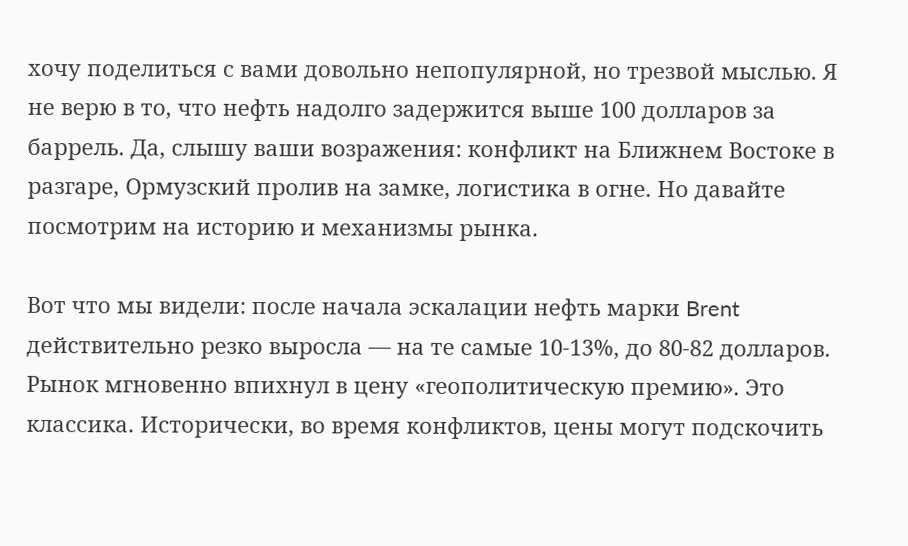хочу поделиться с вами довольно непопулярной, но трезвой мыслью. Я не верю в то, что нефть надолго задержится выше 100 долларов за баррель. Да, слышу ваши возражения: конфликт на Ближнем Востоке в разгаре, Ормузский пролив на замке, логистика в огне. Но давайте посмотрим на историю и механизмы рынка.

Вот что мы видели: после начала эскалации нефть марки Brent действительно резко выросла — на те самые 10-13%, до 80-82 долларов. Рынок мгновенно впихнул в цену «геополитическую премию». Это классика. Исторически, во время конфликтов, цены могут подскочить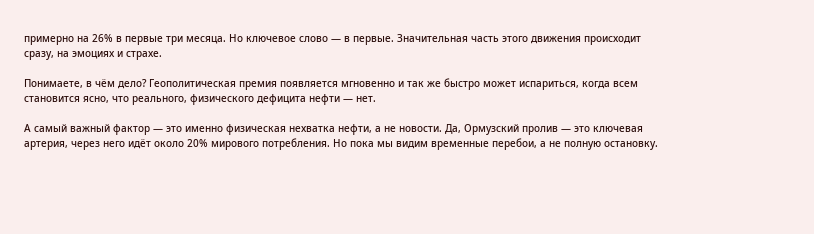примерно на 26% в первые три месяца. Но ключевое слово — в первые. Значительная часть этого движения происходит сразу, на эмоциях и страхе.

Понимаете, в чём дело? Геополитическая премия появляется мгновенно и так же быстро может испариться, когда всем становится ясно, что реального, физического дефицита нефти — нет.

А самый важный фактор — это именно физическая нехватка нефти, а не новости. Да, Ормузский пролив — это ключевая артерия, через него идёт около 20% мирового потребления. Но пока мы видим временные перебои, а не полную остановку.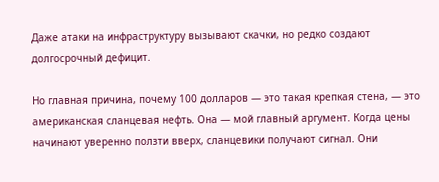Даже атаки на инфраструктуру вызывают скачки, но редко создают долгосрочный дефицит.

Но главная причина, почему 100 долларов — это такая крепкая стена, — это американская сланцевая нефть. Она — мой главный аргумент. Когда цены начинают уверенно ползти вверх, сланцевики получают сигнал. Они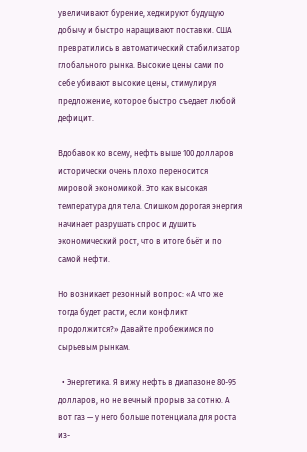увеличивают бурение, хеджируют будущую добычу и быстро наращивают поставки. США превратились в автоматический стабилизатор глобального рынка. Высокие цены сами по себе убивают высокие цены, стимулируя предложение, которое быстро съедает любой дефицит.

Вдобавок ко всему, нефть выше 100 долларов исторически очень плохо переносится мировой экономикой. Это как высокая температура для тела. Слишком дорогая энергия начинает разрушать спрос и душить экономический рост, что в итоге бьёт и по самой нефти.

Но возникает резонный вопрос: «А что же тогда будет расти, если конфликт продолжится?» Давайте пробежимся по сырьевым рынкам.

  • Энергетика. Я вижу нефть в диапазоне 80-95 долларов, но не вечный прорыв за сотню. А вот газ — у него больше потенциала для роста из-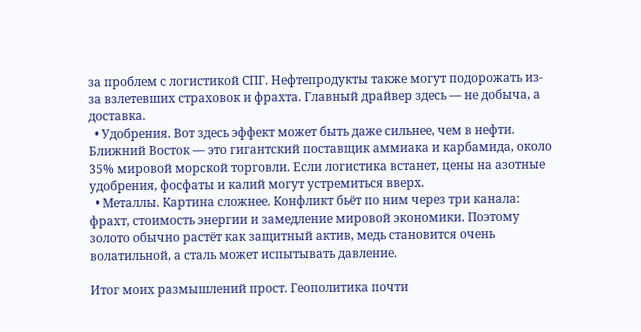за проблем с логистикой СПГ. Нефтепродукты также могут подорожать из-за взлетевших страховок и фрахта. Главный драйвер здесь — не добыча, а доставка.
  • Удобрения. Вот здесь эффект может быть даже сильнее, чем в нефти. Ближний Восток — это гигантский поставщик аммиака и карбамида, около 35% мировой морской торговли. Если логистика встанет, цены на азотные удобрения, фосфаты и калий могут устремиться вверх.
  • Металлы. Картина сложнее. Конфликт бьёт по ним через три канала: фрахт, стоимость энергии и замедление мировой экономики. Поэтому золото обычно растёт как защитный актив, медь становится очень волатильной, а сталь может испытывать давление.

Итог моих размышлений прост. Геополитика почти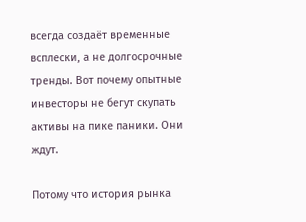всегда создаёт временные всплески, а не долгосрочные тренды. Вот почему опытные инвесторы не бегут скупать активы на пике паники. Они ждут.

Потому что история рынка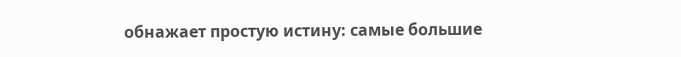обнажает простую истину: самые большие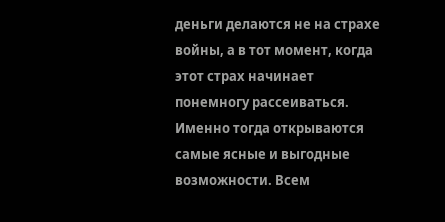деньги делаются не на страхе войны, а в тот момент, когда этот страх начинает понемногу рассеиваться. Именно тогда открываются самые ясные и выгодные возможности. Всем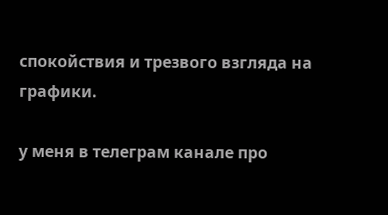спокойствия и трезвого взгляда на графики.

у меня в телеграм канале про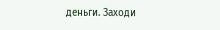деньги. Заходи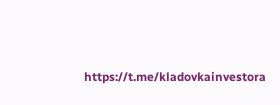https://t.me/kladovkainvestora